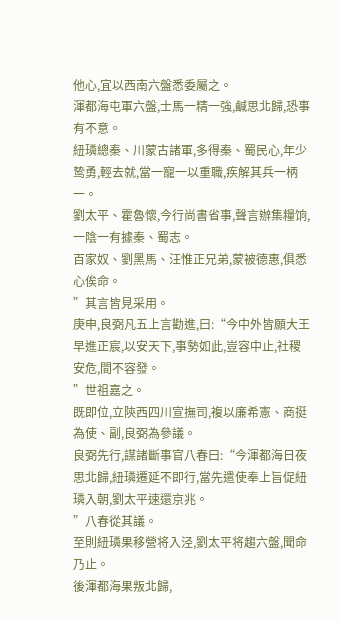他心,宜以西南六盤悉委屬之。
渾都海屯軍六盤,士馬一精一強,鹹思北歸,恐事有不意。
紐璘總秦、川蒙古諸軍,多得秦、蜀民心,年少鸷勇,輕去就,當一寵一以重職,疾解其兵一柄一。
劉太平、霍魯懷,今行尚書省事,聲言辦集糧饷,一陰一有據秦、蜀志。
百家奴、劉黑馬、汪惟正兄弟,蒙被德惠,俱悉心俟命。
”其言皆見采用。
庚申,良弼凡五上言勸進,曰:“今中外皆願大王早進正宸,以安天下,事勢如此,豈容中止,社稷安危,間不容發。
”世祖嘉之。
既即位,立陝西四川宣撫司,複以廉希憲、商挺為使、副,良弼為參議。
良弼先行,謀諸斷事官八春曰:“今渾都海日夜思北歸,紐璘遷延不即行,當先遣使奉上旨促紐璘入朝,劉太平速還京兆。
”八春從其議。
至則紐璘果移營将入泾,劉太平将趨六盤,聞命乃止。
後渾都海果叛北歸,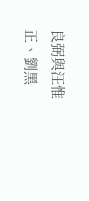良弼與汪惟正、劉黑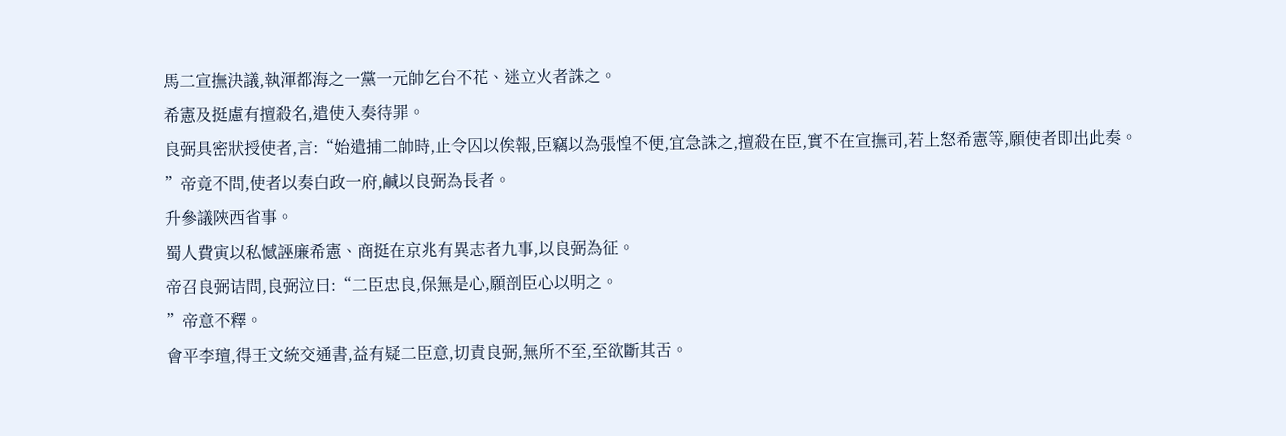馬二宣撫決議,執渾都海之一黨一元帥乞台不花、迷立火者誅之。
希憲及挺慮有擅殺名,遣使入奏待罪。
良弼具密狀授使者,言:“始遣捕二帥時,止令囚以俟報,臣竊以為張惶不便,宜急誅之,擅殺在臣,實不在宣撫司,若上怒希憲等,願使者即出此奏。
”帝竟不問,使者以奏白政一府,鹹以良弼為長者。
升參議陝西省事。
蜀人費寅以私憾誣廉希憲、商挺在京兆有異志者九事,以良弼為征。
帝召良弼诘問,良弼泣曰:“二臣忠良,保無是心,願剖臣心以明之。
”帝意不釋。
會平李璮,得王文統交通書,益有疑二臣意,切責良弼,無所不至,至欲斷其舌。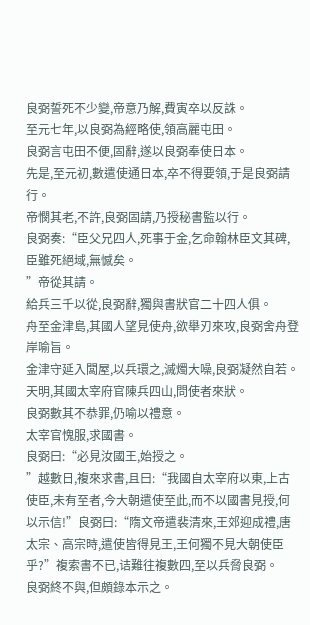良弼誓死不少變,帝意乃解,費寅卒以反誅。
至元七年,以良弼為經略使,領高麗屯田。
良弼言屯田不便,固辭,遂以良弼奉使日本。
先是,至元初,數遣使通日本,卒不得要領,于是良弼請行。
帝憫其老,不許,良弼固請,乃授秘書監以行。
良弼奏:“臣父兄四人,死事于金,乞命翰林臣文其碑,臣雖死絕域,無憾矣。
”帝從其請。
給兵三千以從,良弼辭,獨與書狀官二十四人俱。
舟至金津島,其國人望見使舟,欲舉刃來攻,良弼舍舟登岸喻旨。
金津守延入闆屋,以兵環之,滅燭大噪,良弼凝然自若。
天明,其國太宰府官陳兵四山,問使者來狀。
良弼數其不恭罪,仍喻以禮意。
太宰官愧服,求國書。
良弼曰:“必見汝國王,始授之。
”越數日,複來求書,且曰:“我國自太宰府以東,上古使臣,未有至者,今大朝遣使至此,而不以國書見授,何以示信!”良弼曰:“隋文帝遣裴清來,王郊迎成禮,唐太宗、高宗時,遣使皆得見王,王何獨不見大朝使臣乎?”複索書不已,诘難往複數四,至以兵脅良弼。
良弼終不與,但頗錄本示之。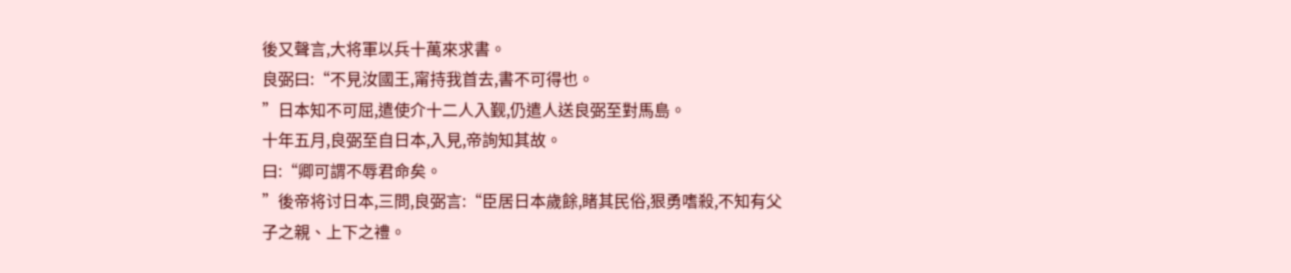後又聲言,大将軍以兵十萬來求書。
良弼曰:“不見汝國王,甯持我首去,書不可得也。
”日本知不可屈,遣使介十二人入觐,仍遣人送良弼至對馬島。
十年五月,良弼至自日本,入見,帝詢知其故。
曰:“卿可謂不辱君命矣。
”後帝将讨日本,三問,良弼言:“臣居日本歲餘,睹其民俗,狠勇嗜殺,不知有父子之親、上下之禮。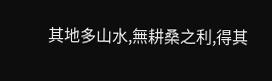其地多山水,無耕桑之利,得其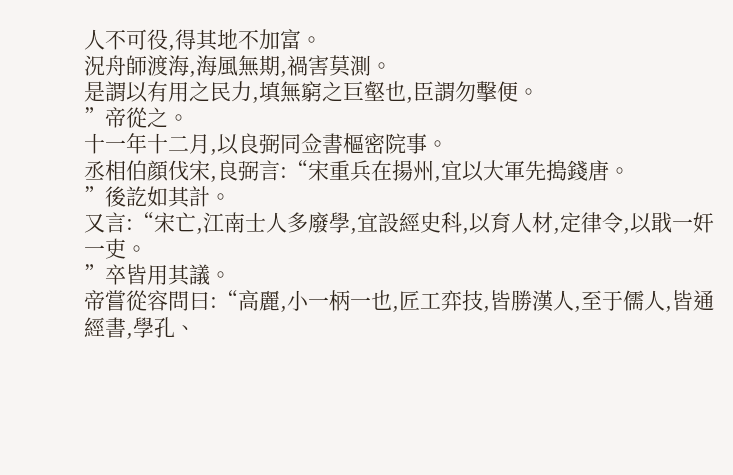人不可役,得其地不加富。
況舟師渡海,海風無期,禍害莫測。
是謂以有用之民力,填無窮之巨壑也,臣謂勿擊便。
”帝從之。
十一年十二月,以良弼同佥書樞密院事。
丞相伯顔伐宋,良弼言:“宋重兵在揚州,宜以大軍先搗錢唐。
”後訖如其計。
又言:“宋亡,江南士人多廢學,宜設經史科,以育人材,定律令,以戢一奸一吏。
”卒皆用其議。
帝嘗從容問曰:“高麗,小一柄一也,匠工弈技,皆勝漢人,至于儒人,皆通經書,學孔、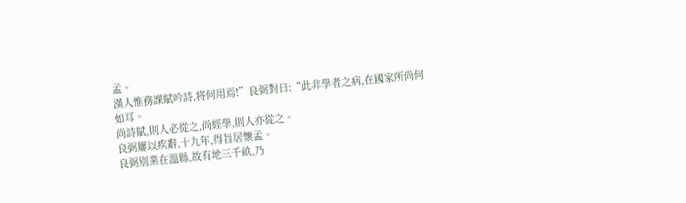孟。
漢人惟務課賦吟詩,将何用焉!”良弼對曰:“此非學者之病,在國家所尚何如耳。
尚詩賦,則人必從之,尚經學,則人亦從之。
良弼屢以疾辭,十九年,得旨居懷孟。
良弼别業在溫縣,故有地三千畝,乃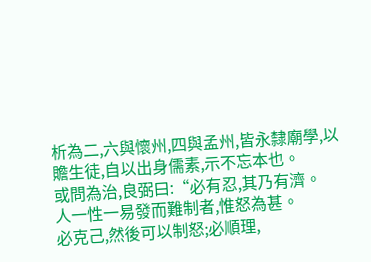析為二,六與懷州,四與孟州,皆永隸廟學,以贍生徒,自以出身儒素,示不忘本也。
或問為治,良弼曰:“必有忍,其乃有濟。
人一性一易發而難制者,惟怒為甚。
必克己,然後可以制怒;必順理,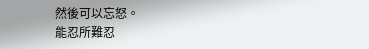然後可以忘怒。
能忍所難忍